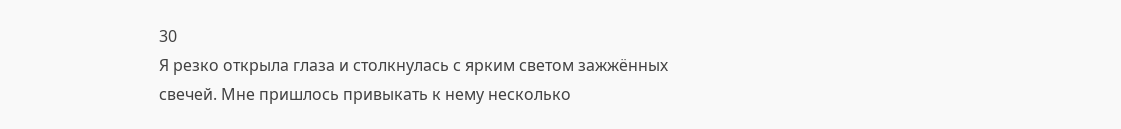30
Я резко открыла глаза и столкнулась с ярким светом зажжённых свечей. Мне пришлось привыкать к нему несколько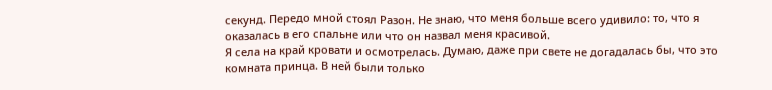секунд. Передо мной стоял Разон. Не знаю, что меня больше всего удивило: то, что я оказалась в его спальне или что он назвал меня красивой.
Я села на край кровати и осмотрелась. Думаю, даже при свете не догадалась бы, что это комната принца. В ней были только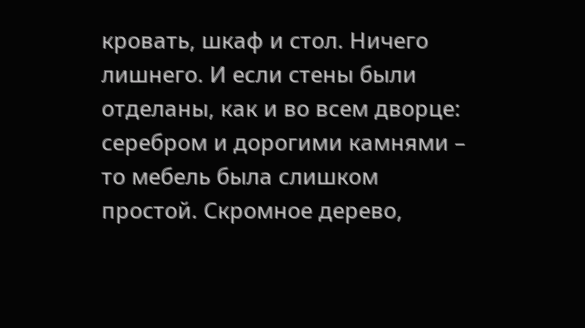кровать, шкаф и стол. Ничего лишнего. И если стены были отделаны, как и во всем дворце: серебром и дорогими камнями – то мебель была слишком простой. Скромное дерево,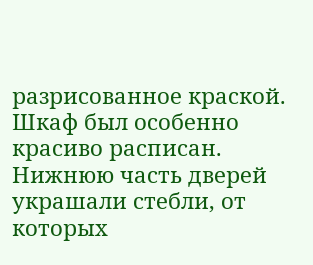разрисованное краской. Шкаф был особенно красиво расписан. Нижнюю часть дверей украшали стебли, от которых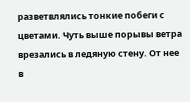разветвлялись тонкие побеги с цветами. Чуть выше порывы ветра врезались в ледяную стену. От нее в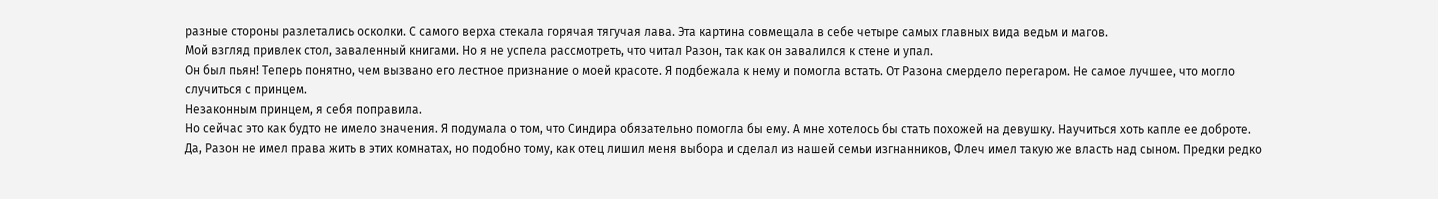разные стороны разлетались осколки. С самого верха стекала горячая тягучая лава. Эта картина совмещала в себе четыре самых главных вида ведьм и магов.
Мой взгляд привлек стол, заваленный книгами. Но я не успела рассмотреть, что читал Разон, так как он завалился к стене и упал.
Он был пьян! Теперь понятно, чем вызвано его лестное признание о моей красоте. Я подбежала к нему и помогла встать. От Разона смердело перегаром. Не самое лучшее, что могло случиться с принцем.
Незаконным принцем, я себя поправила.
Но сейчас это как будто не имело значения. Я подумала о том, что Синдира обязательно помогла бы ему. А мне хотелось бы стать похожей на девушку. Научиться хоть капле ее доброте. Да, Разон не имел права жить в этих комнатах, но подобно тому, как отец лишил меня выбора и сделал из нашей семьи изгнанников, Флеч имел такую же власть над сыном. Предки редко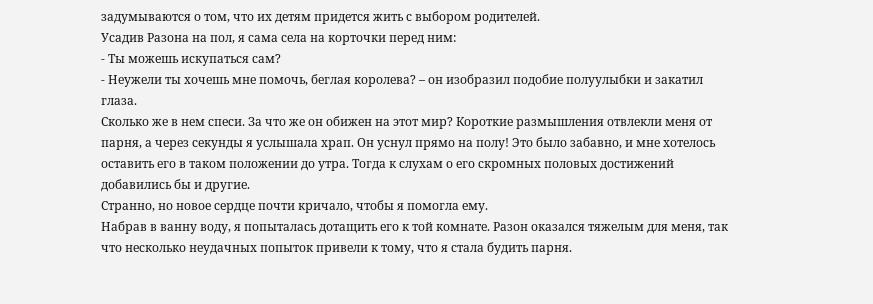задумываются о том, что их детям придется жить с выбором родителей.
Усадив Разона на пол, я сама села на корточки перед ним:
- Ты можешь искупаться сам?
- Неужели ты хочешь мне помочь, беглая королева? – он изобразил подобие полуулыбки и закатил глаза.
Сколько же в нем спеси. За что же он обижен на этот мир? Короткие размышления отвлекли меня от парня, а через секунды я услышала храп. Он уснул прямо на полу! Это было забавно, и мне хотелось оставить его в таком положении до утра. Тогда к слухам о его скромных половых достижений добавились бы и другие.
Странно, но новое сердце почти кричало, чтобы я помогла ему.
Набрав в ванну воду, я попыталась дотащить его к той комнате. Разон оказался тяжелым для меня, так что несколько неудачных попыток привели к тому, что я стала будить парня.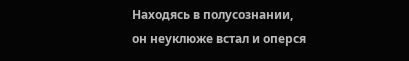Находясь в полусознании, он неуклюже встал и оперся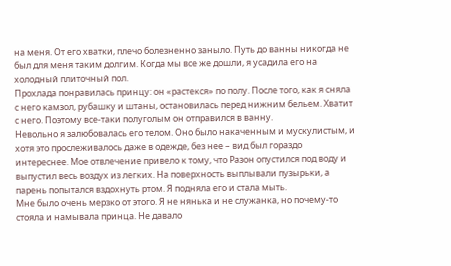на меня. От его хватки, плечо болезненно заныло. Путь до ванны никогда не был для меня таким долгим. Когда мы все же дошли, я усадила его на холодный плиточный пол.
Прохлада понравилась принцу: он «растекся» по полу. После того, как я сняла с него камзол, рубашку и штаны, остановилась перед нижним бельем. Хватит с него. Поэтому все-таки полуголым он отправился в ванну.
Невольно я залюбовалась его телом. Оно было накаченным и мускулистым, и хотя это прослеживалось даже в одежде, без нее – вид был гораздо интереснее. Мое отвлечение привело к тому, что Разон опустился под воду и выпустил весь воздух из легких. На поверхность выплывали пузырьки, а парень попытался вздохнуть ртом. Я подняла его и стала мыть.
Мне было очень мерзко от этого. Я не нянька и не служанка, но почему-то стояла и намывала принца. Не давало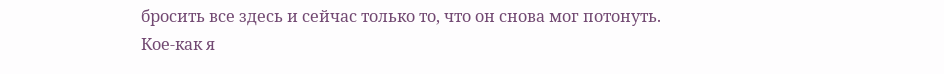бросить все здесь и сейчас только то, что он снова мог потонуть.
Кое-как я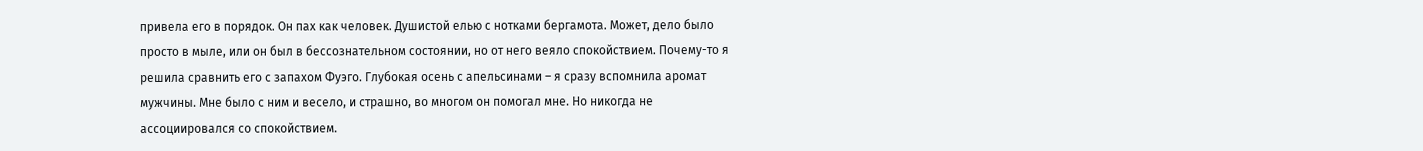привела его в порядок. Он пах как человек. Душистой елью с нотками бергамота. Может, дело было просто в мыле, или он был в бессознательном состоянии, но от него веяло спокойствием. Почему-то я решила сравнить его с запахом Фуэго. Глубокая осень с апельсинами – я сразу вспомнила аромат мужчины. Мне было с ним и весело, и страшно, во многом он помогал мне. Но никогда не ассоциировался со спокойствием.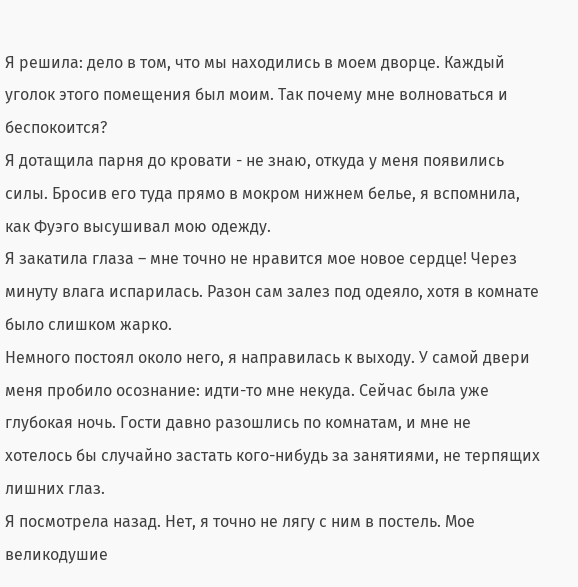Я решила: дело в том, что мы находились в моем дворце. Каждый уголок этого помещения был моим. Так почему мне волноваться и беспокоится?
Я дотащила парня до кровати - не знаю, откуда у меня появились силы. Бросив его туда прямо в мокром нижнем белье, я вспомнила, как Фуэго высушивал мою одежду.
Я закатила глаза – мне точно не нравится мое новое сердце! Через минуту влага испарилась. Разон сам залез под одеяло, хотя в комнате было слишком жарко.
Немного постоял около него, я направилась к выходу. У самой двери меня пробило осознание: идти-то мне некуда. Сейчас была уже глубокая ночь. Гости давно разошлись по комнатам, и мне не хотелось бы случайно застать кого-нибудь за занятиями, не терпящих лишних глаз.
Я посмотрела назад. Нет, я точно не лягу с ним в постель. Мое великодушие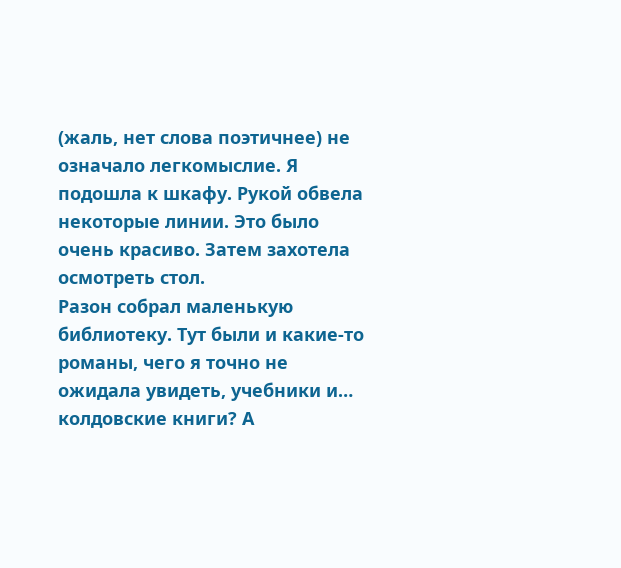(жаль, нет слова поэтичнее) не означало легкомыслие. Я подошла к шкафу. Рукой обвела некоторые линии. Это было очень красиво. Затем захотела осмотреть стол.
Разон собрал маленькую библиотеку. Тут были и какие-то романы, чего я точно не ожидала увидеть, учебники и… колдовские книги? А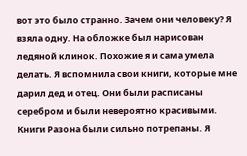вот это было странно. Зачем они человеку? Я взяла одну. На обложке был нарисован ледяной клинок. Похожие я и сама умела делать. Я вспомнила свои книги, которые мне дарил дед и отец. Они были расписаны серебром и были невероятно красивыми. Книги Разона были сильно потрепаны. Я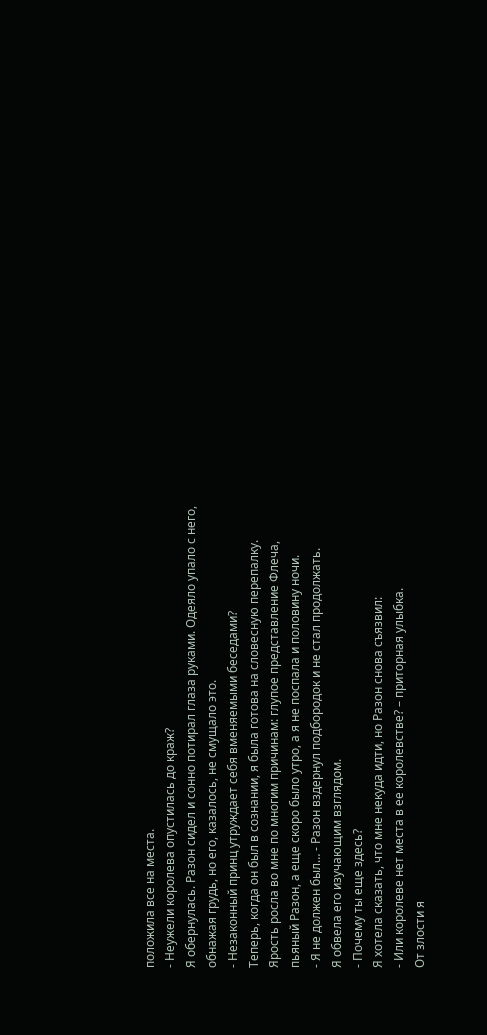положила все на места.
- Неужели королева опустилась до краж?
Я обернулась. Разон сидел и сонно потирал глаза руками. Одеяло упало с него, обнажая грудь, но его, казалось, не смущало это.
- Незаконный принц утруждает себя вменяемыми беседами?
Теперь, когда он был в сознании, я была готова на словесную перепалку. Ярость росла во мне по многим причинам: глупое представление Флеча, пьяный Разон, а еще скоро было утро, а я не поспала и половину ночи.
- Я не должен был… - Разон вздернул подбородок и не стал продолжать.
Я обвела его изучающим взглядом.
- Почему ты еще здесь?
Я хотела сказать, что мне некуда идти, но Разон снова съязвил:
- Или королеве нет места в ее королевстве? – приторная улыбка.
От злости я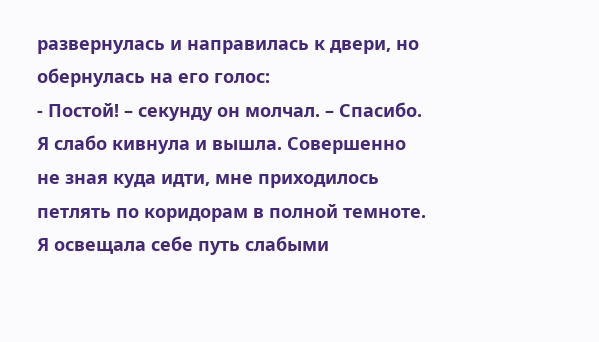развернулась и направилась к двери, но обернулась на его голос:
- Постой! – секунду он молчал. – Спасибо.
Я слабо кивнула и вышла. Совершенно не зная куда идти, мне приходилось петлять по коридорам в полной темноте. Я освещала себе путь слабыми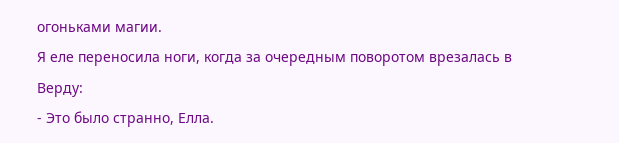огоньками магии.
Я еле переносила ноги, когда за очередным поворотом врезалась в Верду:
- Это было странно, Елла.